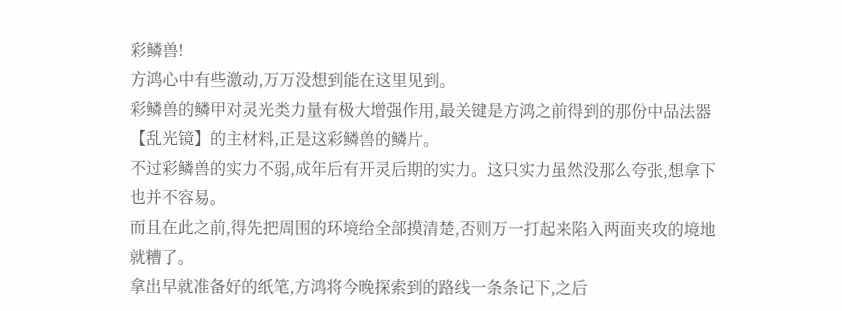彩鳞兽!
方鸿心中有些激动,万万没想到能在这里见到。
彩鳞兽的鳞甲对灵光类力量有极大增强作用,最关键是方鸿之前得到的那份中品法器【乱光镜】的主材料,正是这彩鳞兽的鳞片。
不过彩鳞兽的实力不弱,成年后有开灵后期的实力。这只实力虽然没那么夸张,想拿下也并不容易。
而且在此之前,得先把周围的环境给全部摸清楚,否则万一打起来陷入两面夹攻的境地就糟了。
拿出早就准备好的纸笔,方鸿将今晚探索到的路线一条条记下,之后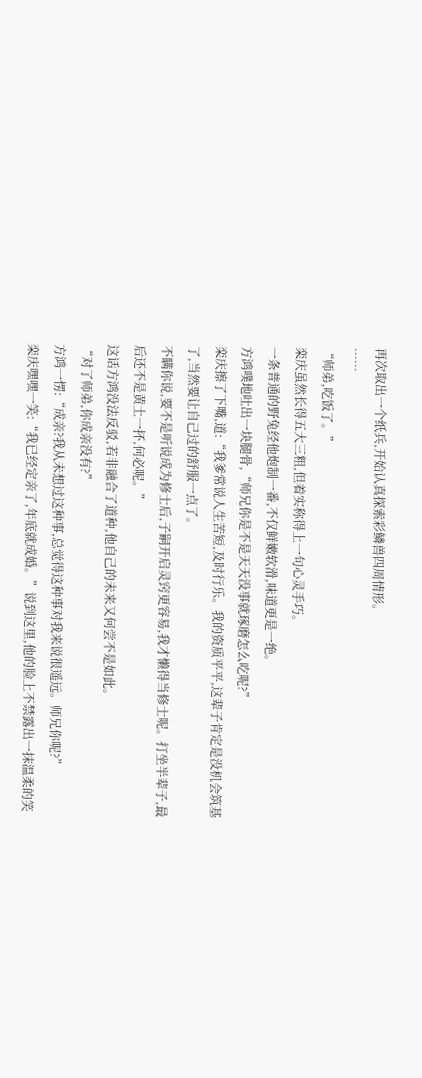再次取出一个纸兵,开始认真探索彩鳞兽四周情形。
……
“师弟,吃饭了。”
栾庆虽然长得五大三粗,但着实称得上一句心灵手巧。
一条普通的野兔经他炮制一番,不仅鲜嫩软滑,味道更是一绝。
方鸿噗地吐出一块腿骨,“师兄你是不是天天没事就琢磨怎么吃呢?”
栾庆擦了下嘴,道:“我爹常说人生苦短,及时行乐。我的资质平平,这辈子肯定是没机会筑基了,当然要让自己过的舒服一点了。
不瞒你说,要不是听说成为修士后,子嗣开启灵窍更容易,我才懒得当修士呢。打坐半辈子,最后还不是黄土一抔,何必呢。”
这话方鸿没法反驳,若非融合了道种,他自己的未来又何尝不是如此。
“对了师弟,你成亲没有?”
方鸿一愣:“成亲?我从未想过这种事,总觉得这种事对我来说很遥远。师兄你呢?”
栾庆嘿嘿一笑:“我已经定亲了,年底就成婚。”说到这里,他的脸上不禁露出一抹温柔的笑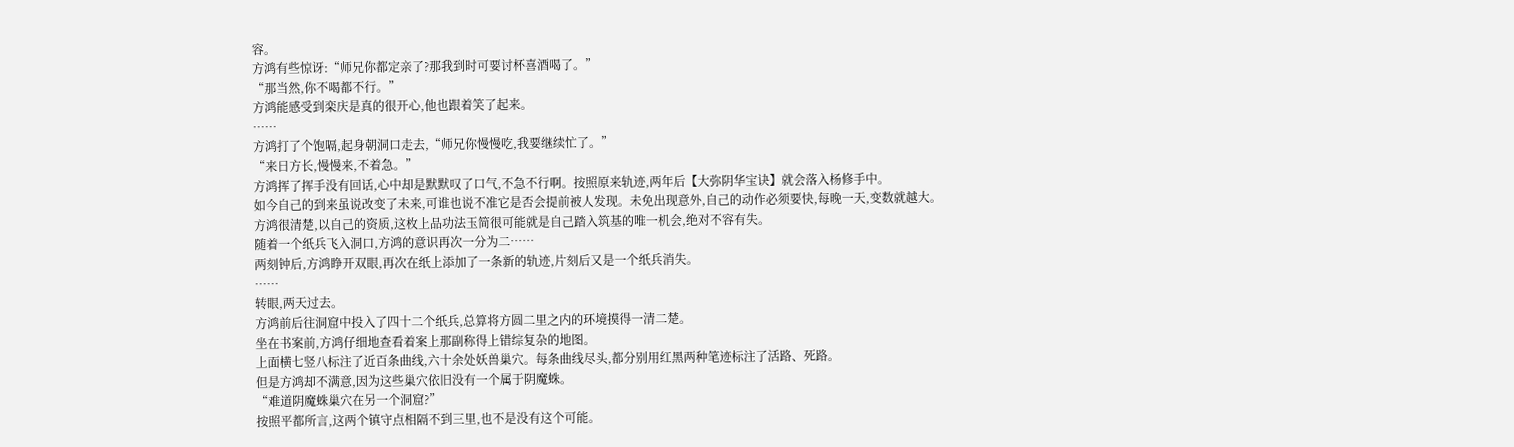容。
方鸿有些惊讶:“师兄你都定亲了?那我到时可要讨杯喜酒喝了。”
“那当然,你不喝都不行。”
方鸿能感受到栾庆是真的很开心,他也跟着笑了起来。
……
方鸿打了个饱嗝,起身朝洞口走去,“师兄你慢慢吃,我要继续忙了。”
“来日方长,慢慢来,不着急。”
方鸿挥了挥手没有回话,心中却是默默叹了口气,不急不行啊。按照原来轨迹,两年后【大弥阴华宝诀】就会落入杨修手中。
如今自己的到来虽说改变了未来,可谁也说不准它是否会提前被人发现。未免出现意外,自己的动作必须要快,每晚一天,变数就越大。
方鸿很清楚,以自己的资质,这枚上品功法玉简很可能就是自己踏入筑基的唯一机会,绝对不容有失。
随着一个纸兵飞入洞口,方鸿的意识再次一分为二……
两刻钟后,方鸿睁开双眼,再次在纸上添加了一条新的轨迹,片刻后又是一个纸兵消失。
……
转眼,两天过去。
方鸿前后往洞窟中投入了四十二个纸兵,总算将方圆二里之内的环境摸得一清二楚。
坐在书案前,方鸿仔细地查看着案上那副称得上错综复杂的地图。
上面横七竖八标注了近百条曲线,六十余处妖兽巢穴。每条曲线尽头,都分别用红黑两种笔迹标注了活路、死路。
但是方鸿却不满意,因为这些巢穴依旧没有一个属于阴魔蛛。
“难道阴魔蛛巢穴在另一个洞窟?”
按照平都所言,这两个镇守点相隔不到三里,也不是没有这个可能。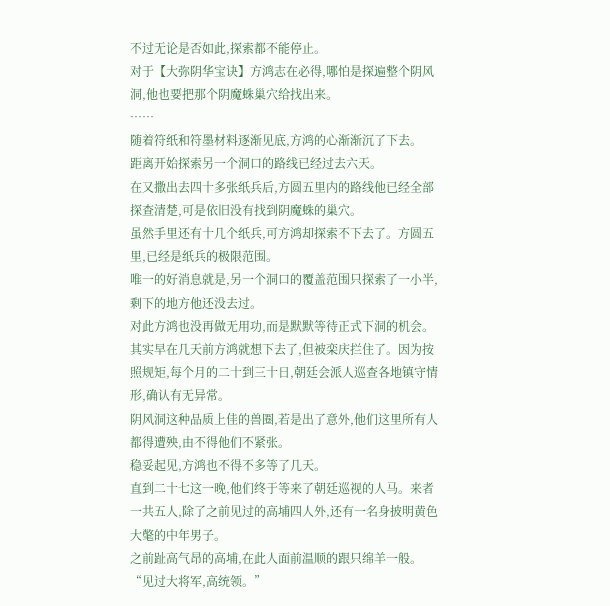不过无论是否如此,探索都不能停止。
对于【大弥阴华宝诀】方鸿志在必得,哪怕是探遍整个阴风洞,他也要把那个阴魔蛛巢穴给找出来。
……
随着符纸和符墨材料逐渐见底,方鸿的心渐渐沉了下去。
距离开始探索另一个洞口的路线已经过去六天。
在又撒出去四十多张纸兵后,方圆五里内的路线他已经全部探查清楚,可是依旧没有找到阴魔蛛的巢穴。
虽然手里还有十几个纸兵,可方鸿却探索不下去了。方圆五里,已经是纸兵的极限范围。
唯一的好消息就是,另一个洞口的覆盖范围只探索了一小半,剩下的地方他还没去过。
对此方鸿也没再做无用功,而是默默等待正式下洞的机会。
其实早在几天前方鸿就想下去了,但被栾庆拦住了。因为按照规矩,每个月的二十到三十日,朝廷会派人巡查各地镇守情形,确认有无异常。
阴风洞这种品质上佳的兽圈,若是出了意外,他们这里所有人都得遭殃,由不得他们不紧张。
稳妥起见,方鸿也不得不多等了几天。
直到二十七这一晚,他们终于等来了朝廷巡视的人马。来者一共五人,除了之前见过的高埔四人外,还有一名身披明黄色大氅的中年男子。
之前趾高气昂的高埔,在此人面前温顺的跟只绵羊一般。
“见过大将军,高统领。”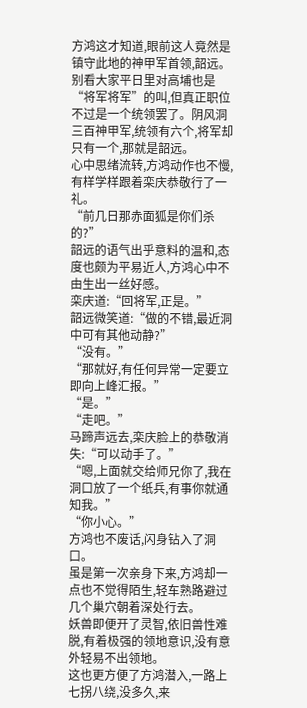方鸿这才知道,眼前这人竟然是镇守此地的神甲军首领,韶远。
别看大家平日里对高埔也是“将军将军”的叫,但真正职位不过是一个统领罢了。阴风洞三百神甲军,统领有六个,将军却只有一个,那就是韶远。
心中思绪流转,方鸿动作也不慢,有样学样跟着栾庆恭敬行了一礼。
“前几日那赤面狐是你们杀的?”
韶远的语气出乎意料的温和,态度也颇为平易近人,方鸿心中不由生出一丝好感。
栾庆道:“回将军,正是。”
韶远微笑道:“做的不错,最近洞中可有其他动静?”
“没有。”
“那就好,有任何异常一定要立即向上峰汇报。”
“是。”
“走吧。”
马蹄声远去,栾庆脸上的恭敬消失:“可以动手了。”
“嗯,上面就交给师兄你了,我在洞口放了一个纸兵,有事你就通知我。”
“你小心。”
方鸿也不废话,闪身钻入了洞口。
虽是第一次亲身下来,方鸿却一点也不觉得陌生,轻车熟路避过几个巢穴朝着深处行去。
妖兽即便开了灵智,依旧兽性难脱,有着极强的领地意识,没有意外轻易不出领地。
这也更方便了方鸿潜入,一路上七拐八绕,没多久,来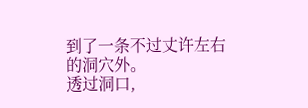到了一条不过丈许左右的洞穴外。
透过洞口,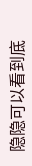隐隐可以看到底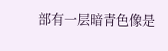部有一层暗青色像是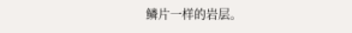鳞片一样的岩层。